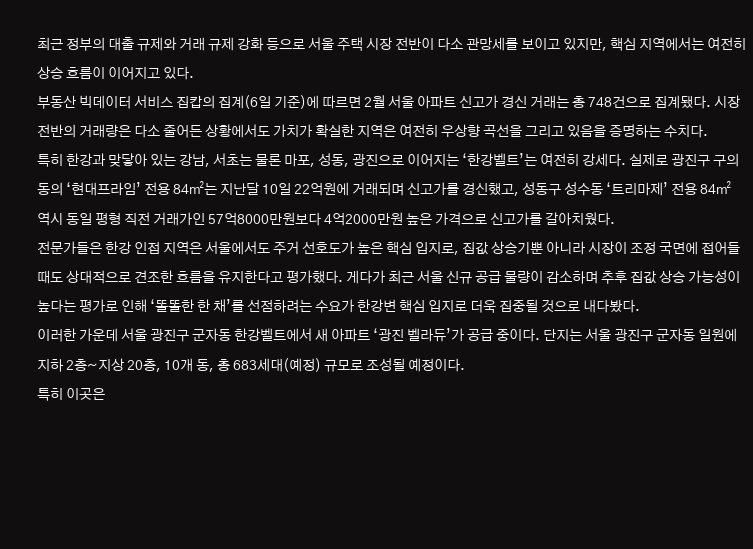최근 정부의 대출 규제와 거래 규제 강화 등으로 서울 주택 시장 전반이 다소 관망세를 보이고 있지만, 핵심 지역에서는 여전히 상승 흐름이 이어지고 있다.
부동산 빅데이터 서비스 집캅의 집계(6일 기준)에 따르면 2월 서울 아파트 신고가 경신 거래는 총 748건으로 집계됐다. 시장 전반의 거래량은 다소 줄어든 상황에서도 가치가 확실한 지역은 여전히 우상향 곡선을 그리고 있음을 증명하는 수치다.
특히 한강과 맞닿아 있는 강남, 서초는 물론 마포, 성동, 광진으로 이어지는 ‘한강벨트’는 여전히 강세다. 실제로 광진구 구의동의 ‘현대프라임’ 전용 84㎡는 지난달 10일 22억원에 거래되며 신고가를 경신했고, 성동구 성수동 ‘트리마제’ 전용 84㎡ 역시 동일 평형 직전 거래가인 57억8000만원보다 4억2000만원 높은 가격으로 신고가를 갈아치웠다.
전문가들은 한강 인접 지역은 서울에서도 주거 선호도가 높은 핵심 입지로, 집값 상승기뿐 아니라 시장이 조정 국면에 접어들 때도 상대적으로 견조한 흐름을 유지한다고 평가했다. 게다가 최근 서울 신규 공급 물량이 감소하며 추후 집값 상승 가능성이 높다는 평가로 인해 ‘똘똘한 한 채’를 선점하려는 수요가 한강변 핵심 입지로 더욱 집중될 것으로 내다봤다.
이러한 가운데 서울 광진구 군자동 한강벨트에서 새 아파트 ‘광진 벨라듀’가 공급 중이다. 단지는 서울 광진구 군자동 일원에 지하 2층~지상 20층, 10개 동, 총 683세대(예정) 규모로 조성될 예정이다.
특히 이곳은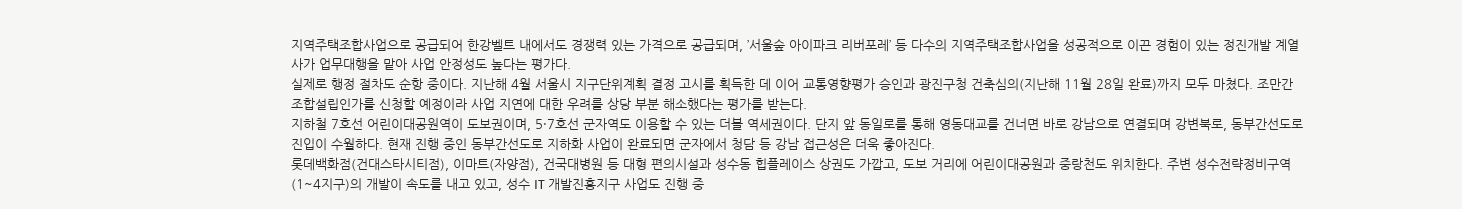지역주택조합사업으로 공급되어 한강벨트 내에서도 경쟁력 있는 가격으로 공급되며, ’서울숲 아이파크 리버포레’ 등 다수의 지역주택조합사업을 성공적으로 이끈 경험이 있는 정진개발 계열사가 업무대행을 맡아 사업 안정성도 높다는 평가다.
실제로 행정 절차도 순항 중이다. 지난해 4월 서울시 지구단위계획 결정 고시를 획득한 데 이어 교통영향평가 승인과 광진구청 건축심의(지난해 11월 28일 완료)까지 모두 마쳤다. 조만간 조합설립인가를 신청할 예정이라 사업 지연에 대한 우려를 상당 부분 해소했다는 평가를 받는다.
지하철 7호선 어린이대공원역이 도보권이며, 5·7호선 군자역도 이용할 수 있는 더블 역세권이다. 단지 앞 동일로를 통해 영동대교를 건너면 바로 강남으로 연결되며 강변북로, 동부간선도로 진입이 수월하다. 현재 진행 중인 동부간선도로 지하화 사업이 완료되면 군자에서 청담 등 강남 접근성은 더욱 좋아진다.
롯데백화점(건대스타시티점), 이마트(자양점), 건국대병원 등 대형 편의시설과 성수동 힙플레이스 상권도 가깝고, 도보 거리에 어린이대공원과 중랑천도 위치한다. 주변 성수전략정비구역(1~4지구)의 개발이 속도를 내고 있고, 성수 IT 개발진흥지구 사업도 진행 중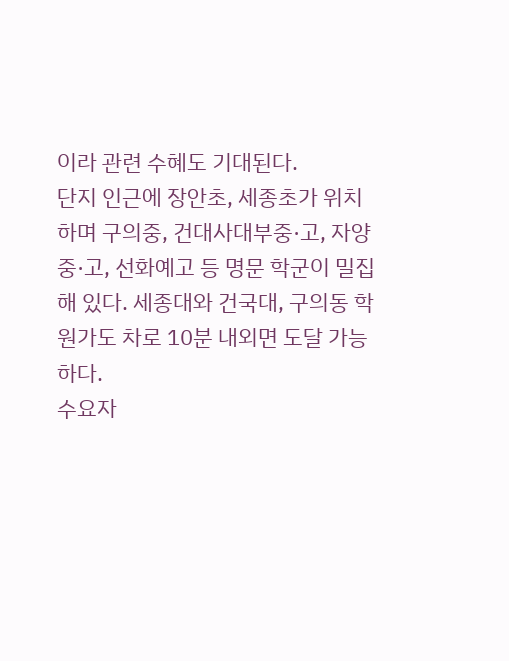이라 관련 수혜도 기대된다.
단지 인근에 장안초, 세종초가 위치하며 구의중, 건대사대부중·고, 자양중·고, 선화예고 등 명문 학군이 밀집해 있다. 세종대와 건국대, 구의동 학원가도 차로 10분 내외면 도달 가능하다.
수요자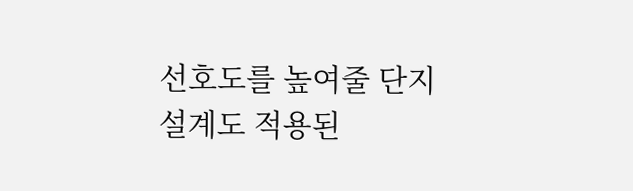선호도를 높여줄 단지 설계도 적용된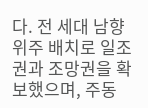다. 전 세대 남향 위주 배치로 일조권과 조망권을 확보했으며, 주동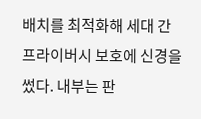배치를 최적화해 세대 간 프라이버시 보호에 신경을 썼다. 내부는 판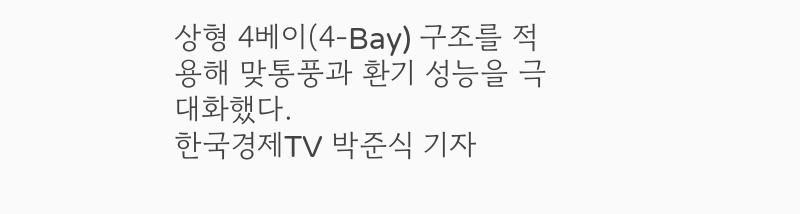상형 4베이(4-Bay) 구조를 적용해 맞통풍과 환기 성능을 극대화했다.
한국경제TV 박준식 기자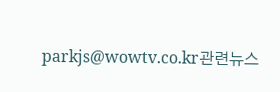parkjs@wowtv.co.kr관련뉴스